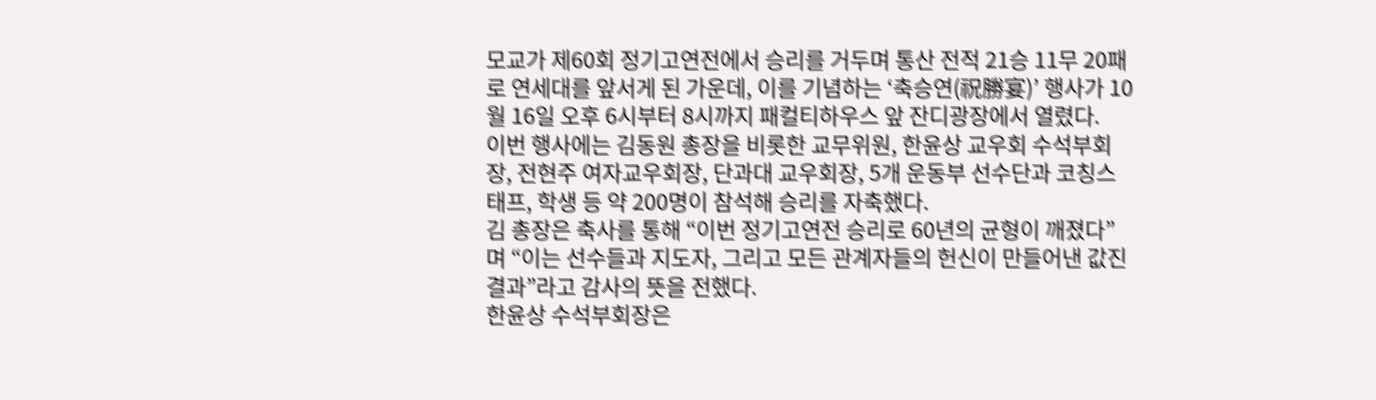모교가 제60회 정기고연전에서 승리를 거두며 통산 전적 21승 11무 20패로 연세대를 앞서게 된 가운데, 이를 기념하는 ‘축승연(祝勝宴)’ 행사가 10월 16일 오후 6시부터 8시까지 패컬티하우스 앞 잔디광장에서 열렸다.
이번 행사에는 김동원 총장을 비롯한 교무위원, 한윤상 교우회 수석부회장, 전현주 여자교우회장, 단과대 교우회장, 5개 운동부 선수단과 코칭스태프, 학생 등 약 200명이 참석해 승리를 자축했다.
김 총장은 축사를 통해 “이번 정기고연전 승리로 60년의 균형이 깨졌다”며 “이는 선수들과 지도자, 그리고 모든 관계자들의 헌신이 만들어낸 값진 결과”라고 감사의 뜻을 전했다.
한윤상 수석부회장은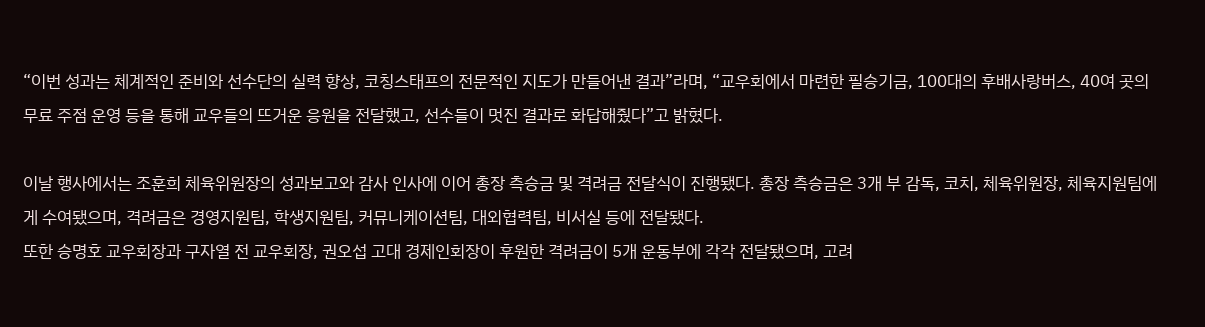“이번 성과는 체계적인 준비와 선수단의 실력 향상, 코칭스태프의 전문적인 지도가 만들어낸 결과”라며, “교우회에서 마련한 필승기금, 100대의 후배사랑버스, 40여 곳의 무료 주점 운영 등을 통해 교우들의 뜨거운 응원을 전달했고, 선수들이 멋진 결과로 화답해줬다”고 밝혔다.

이날 행사에서는 조훈희 체육위원장의 성과보고와 감사 인사에 이어 총장 측승금 및 격려금 전달식이 진행됐다. 총장 측승금은 3개 부 감독, 코치, 체육위원장, 체육지원팀에게 수여됐으며, 격려금은 경영지원팀, 학생지원팀, 커뮤니케이션팀, 대외협력팀, 비서실 등에 전달됐다.
또한 승명호 교우회장과 구자열 전 교우회장, 권오섭 고대 경제인회장이 후원한 격려금이 5개 운동부에 각각 전달됐으며, 고려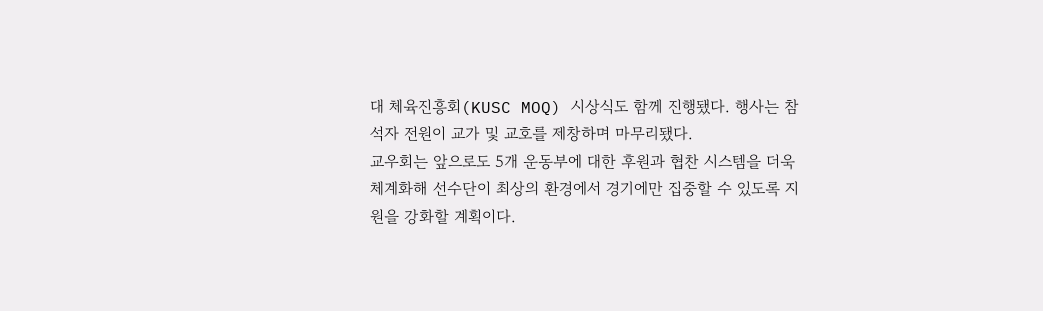대 체육진흥회(KUSC MOQ) 시상식도 함께 진행됐다. 행사는 참석자 전원이 교가 및 교호를 제창하며 마무리됐다.
교우회는 앞으로도 5개 운동부에 대한 후원과 협찬 시스템을 더욱 체계화해 선수단이 최상의 환경에서 경기에만 집중할 수 있도록 지원을 강화할 계획이다.